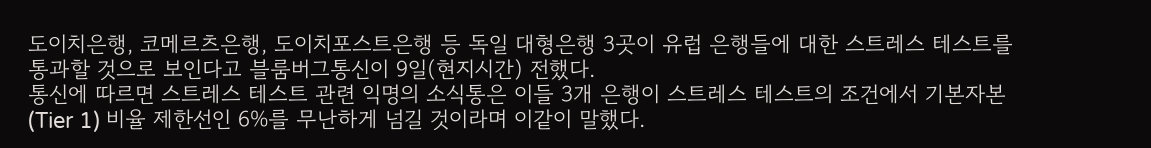도이치은행, 코메르츠은행, 도이치포스트은행 등 독일 대형은행 3곳이 유럽 은행들에 대한 스트레스 테스트를 통과할 것으로 보인다고 블룸버그통신이 9일(현지시간) 전했다.
통신에 따르면 스트레스 테스트 관련 익명의 소식통은 이들 3개 은행이 스트레스 테스트의 조건에서 기본자본(Tier 1) 비율 제한선인 6%를 무난하게 넘길 것이라며 이같이 말했다.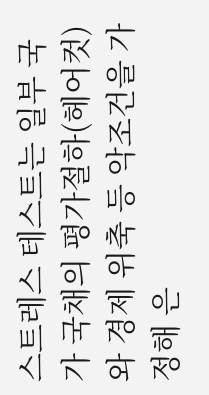스트레스 테스트는 일부 국가 국채의 평가절하(헤어컷)와 경제 위축 등 악조건을 가정해 은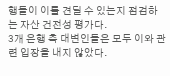행들이 이를 견딜 수 있는지 점검하는 자산 건전성 평가다.
3개 은행 측 대변인들은 모두 이와 관련 입장을 내지 않았다.